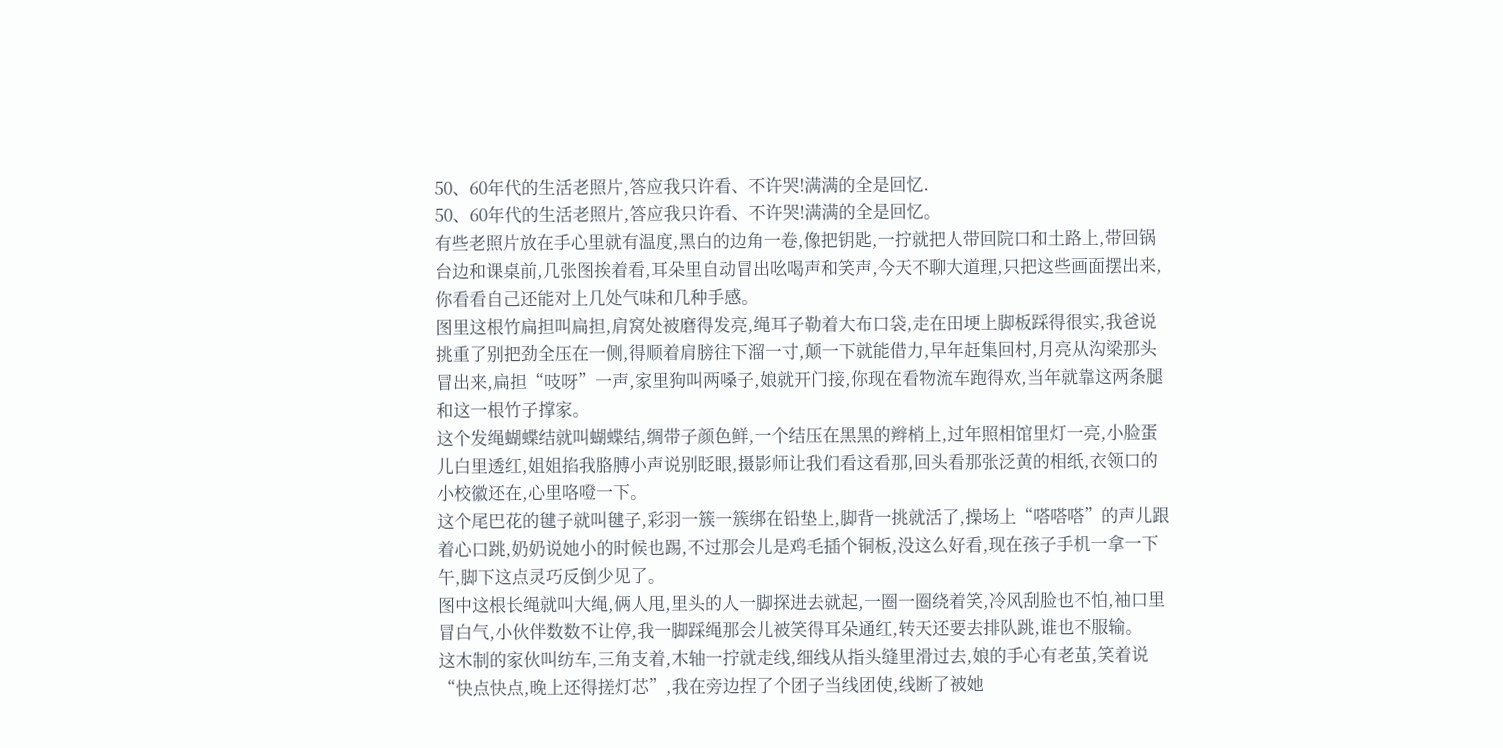50、60年代的生活老照片,答应我只许看、不许哭!满满的全是回忆.
50、60年代的生活老照片,答应我只许看、不许哭!满满的全是回忆。
有些老照片放在手心里就有温度,黑白的边角一卷,像把钥匙,一拧就把人带回院口和土路上,带回锅台边和课桌前,几张图挨着看,耳朵里自动冒出吆喝声和笑声,今天不聊大道理,只把这些画面摆出来,你看看自己还能对上几处气味和几种手感。
图里这根竹扁担叫扁担,肩窝处被磨得发亮,绳耳子勒着大布口袋,走在田埂上脚板踩得很实,我爸说挑重了别把劲全压在一侧,得顺着肩膀往下溜一寸,颠一下就能借力,早年赶集回村,月亮从沟梁那头冒出来,扁担“吱呀”一声,家里狗叫两嗓子,娘就开门接,你现在看物流车跑得欢,当年就靠这两条腿和这一根竹子撑家。
这个发绳蝴蝶结就叫蝴蝶结,绸带子颜色鲜,一个结压在黑黑的辫梢上,过年照相馆里灯一亮,小脸蛋儿白里透红,姐姐掐我胳膊小声说别眨眼,摄影师让我们看这看那,回头看那张泛黄的相纸,衣领口的小校徽还在,心里咯噔一下。
这个尾巴花的毽子就叫毽子,彩羽一簇一簇绑在铅垫上,脚背一挑就活了,操场上“嗒嗒嗒”的声儿跟着心口跳,奶奶说她小的时候也踢,不过那会儿是鸡毛插个铜板,没这么好看,现在孩子手机一拿一下午,脚下这点灵巧反倒少见了。
图中这根长绳就叫大绳,俩人甩,里头的人一脚探进去就起,一圈一圈绕着笑,冷风刮脸也不怕,袖口里冒白气,小伙伴数数不让停,我一脚踩绳那会儿被笑得耳朵通红,转天还要去排队跳,谁也不服输。
这木制的家伙叫纺车,三角支着,木轴一拧就走线,细线从指头缝里滑过去,娘的手心有老茧,笑着说“快点快点,晚上还得搓灯芯”,我在旁边捏了个团子当线团使,线断了被她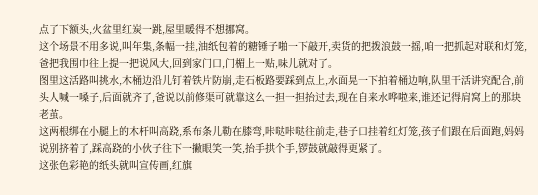点了下额头,火盆里红炭一跳,屋里暖得不想挪窝。
这个场景不用多说,叫年集,条幅一挂,油纸包着的糖锤子啪一下敲开,卖货的把拨浪鼓一摇,咱一把抓起对联和灯笼,爸把我围巾往上提一把说风大,回到家门口,门楣上一贴,味儿就对了。
图里这活路叫挑水,木桶边沿儿钉着铁片防崩,走石板路要踩到点上,水面晃一下拍着桶边响,队里干活讲究配合,前头人喊一嗓子,后面就齐了,爸说以前修渠可就靠这么一担一担抬过去,现在自来水哗啦来,谁还记得肩窝上的那块老茧。
这两根绑在小腿上的木杆叫高跷,系布条儿勒在膝弯,咔哒咔哒往前走,巷子口挂着红灯笼,孩子们跟在后面跑,妈妈说别挤着了,踩高跷的小伙子往下一撇眼笑一笑,抬手拱个手,锣鼓就敲得更紧了。
这张色彩艳的纸头就叫宣传画,红旗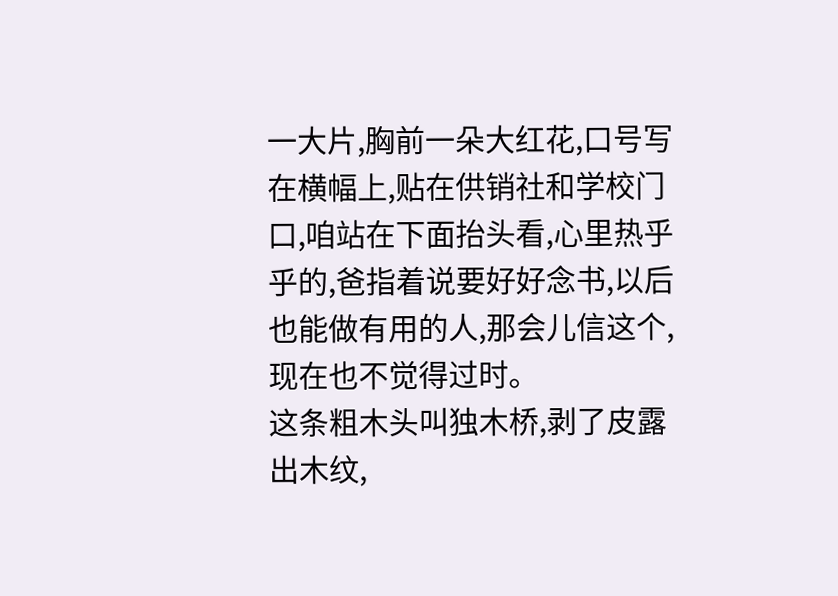一大片,胸前一朵大红花,口号写在横幅上,贴在供销社和学校门口,咱站在下面抬头看,心里热乎乎的,爸指着说要好好念书,以后也能做有用的人,那会儿信这个,现在也不觉得过时。
这条粗木头叫独木桥,剥了皮露出木纹,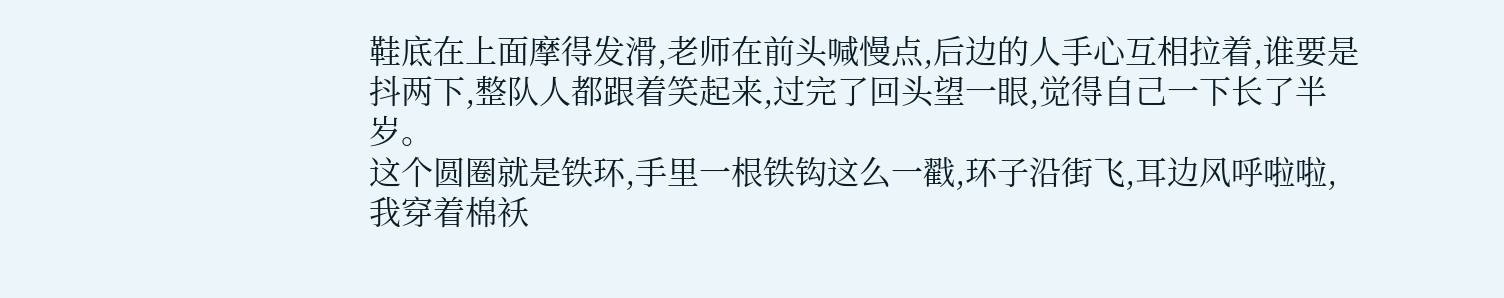鞋底在上面摩得发滑,老师在前头喊慢点,后边的人手心互相拉着,谁要是抖两下,整队人都跟着笑起来,过完了回头望一眼,觉得自己一下长了半岁。
这个圆圈就是铁环,手里一根铁钩这么一戳,环子沿街飞,耳边风呼啦啦,我穿着棉袄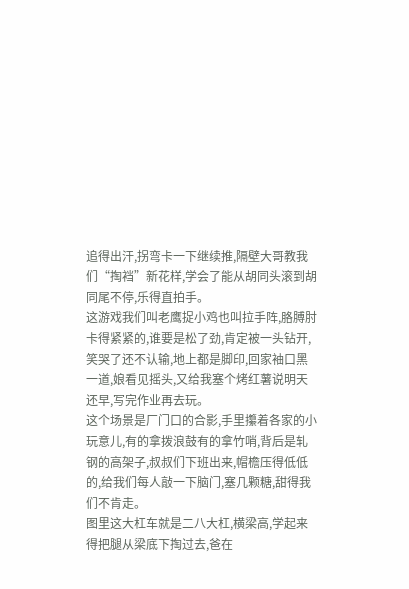追得出汗,拐弯卡一下继续推,隔壁大哥教我们“掏裆”新花样,学会了能从胡同头滚到胡同尾不停,乐得直拍手。
这游戏我们叫老鹰捉小鸡也叫拉手阵,胳膊肘卡得紧紧的,谁要是松了劲,肯定被一头钻开,笑哭了还不认输,地上都是脚印,回家袖口黑一道,娘看见摇头,又给我塞个烤红薯说明天还早,写完作业再去玩。
这个场景是厂门口的合影,手里攥着各家的小玩意儿,有的拿拨浪鼓有的拿竹哨,背后是轧钢的高架子,叔叔们下班出来,帽檐压得低低的,给我们每人敲一下脑门,塞几颗糖,甜得我们不肯走。
图里这大杠车就是二八大杠,横梁高,学起来得把腿从梁底下掏过去,爸在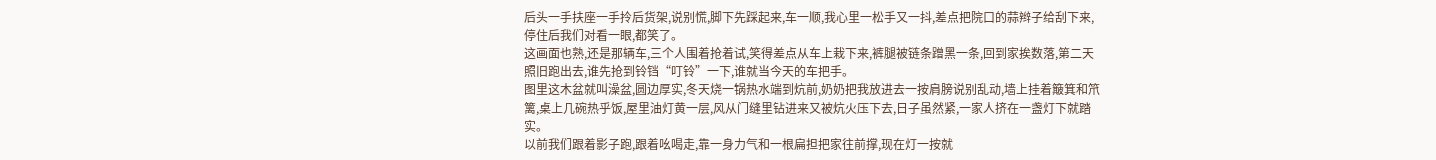后头一手扶座一手拎后货架,说别慌,脚下先踩起来,车一顺,我心里一松手又一抖,差点把院口的蒜辫子给刮下来,停住后我们对看一眼,都笑了。
这画面也熟,还是那辆车,三个人围着抢着试,笑得差点从车上栽下来,裤腿被链条蹭黑一条,回到家挨数落,第二天照旧跑出去,谁先抢到铃铛“叮铃”一下,谁就当今天的车把手。
图里这木盆就叫澡盆,圆边厚实,冬天烧一锅热水端到炕前,奶奶把我放进去一按肩膀说别乱动,墙上挂着簸箕和笊篱,桌上几碗热乎饭,屋里油灯黄一层,风从门缝里钻进来又被炕火压下去,日子虽然紧,一家人挤在一盏灯下就踏实。
以前我们跟着影子跑,跟着吆喝走,靠一身力气和一根扁担把家往前撑,现在灯一按就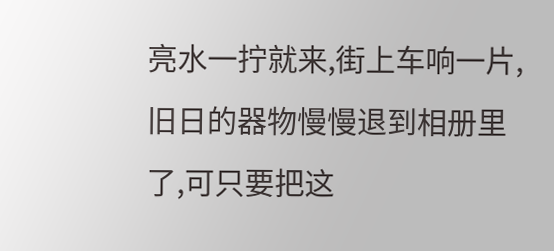亮水一拧就来,街上车响一片,旧日的器物慢慢退到相册里了,可只要把这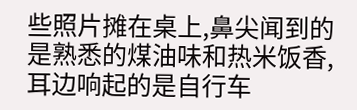些照片摊在桌上,鼻尖闻到的是熟悉的煤油味和热米饭香,耳边响起的是自行车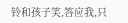铃和孩子笑,答应我,只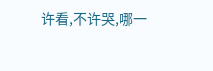许看,不许哭,哪一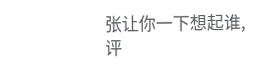张让你一下想起谁,评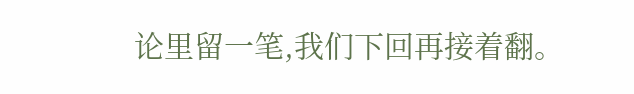论里留一笔,我们下回再接着翻。